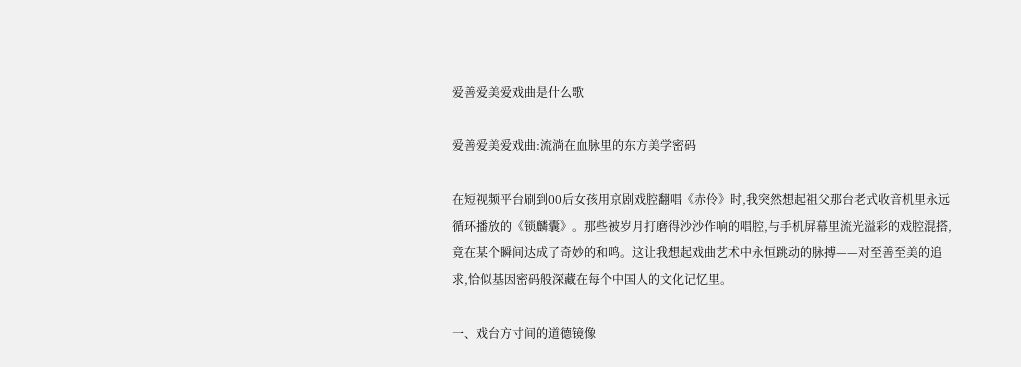爱善爱美爱戏曲是什么歌

爱善爱美爱戏曲:流淌在血脉里的东方美学密码

在短视频平台刷到00后女孩用京剧戏腔翻唱《赤伶》时,我突然想起祖父那台老式收音机里永远循环播放的《锁麟囊》。那些被岁月打磨得沙沙作响的唱腔,与手机屏幕里流光溢彩的戏腔混搭,竟在某个瞬间达成了奇妙的和鸣。这让我想起戏曲艺术中永恒跳动的脉搏——对至善至美的追求,恰似基因密码般深藏在每个中国人的文化记忆里。

一、戏台方寸间的道德镜像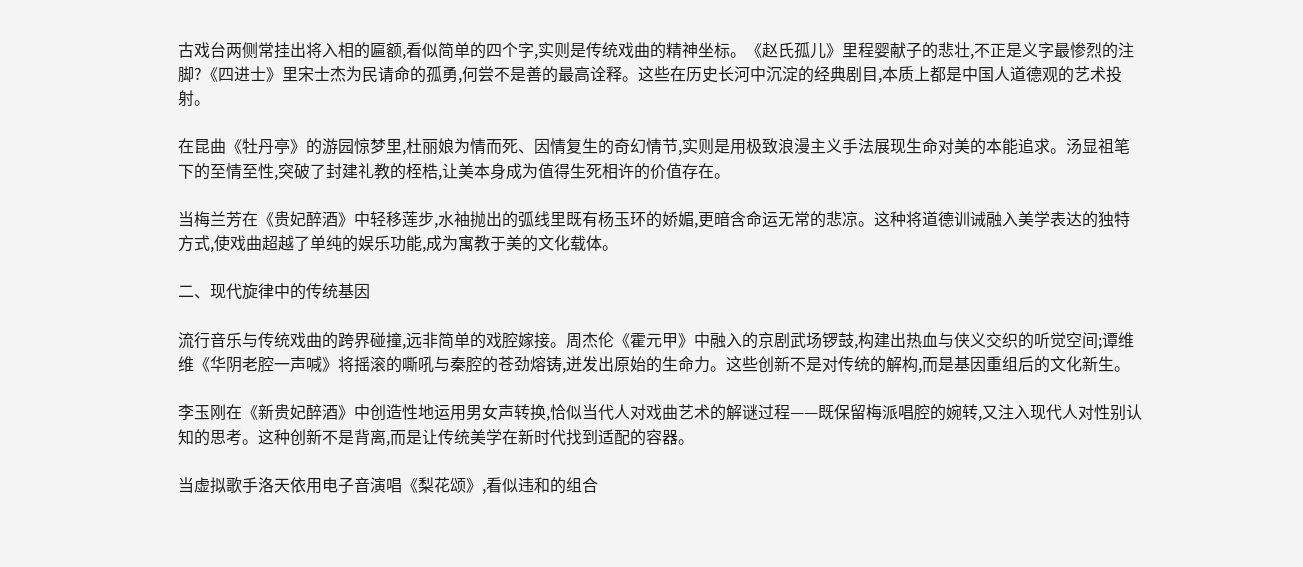古戏台两侧常挂出将入相的匾额,看似简单的四个字,实则是传统戏曲的精神坐标。《赵氏孤儿》里程婴献子的悲壮,不正是义字最惨烈的注脚?《四进士》里宋士杰为民请命的孤勇,何尝不是善的最高诠释。这些在历史长河中沉淀的经典剧目,本质上都是中国人道德观的艺术投射。

在昆曲《牡丹亭》的游园惊梦里,杜丽娘为情而死、因情复生的奇幻情节,实则是用极致浪漫主义手法展现生命对美的本能追求。汤显祖笔下的至情至性,突破了封建礼教的桎梏,让美本身成为值得生死相许的价值存在。

当梅兰芳在《贵妃醉酒》中轻移莲步,水袖抛出的弧线里既有杨玉环的娇媚,更暗含命运无常的悲凉。这种将道德训诫融入美学表达的独特方式,使戏曲超越了单纯的娱乐功能,成为寓教于美的文化载体。

二、现代旋律中的传统基因

流行音乐与传统戏曲的跨界碰撞,远非简单的戏腔嫁接。周杰伦《霍元甲》中融入的京剧武场锣鼓,构建出热血与侠义交织的听觉空间;谭维维《华阴老腔一声喊》将摇滚的嘶吼与秦腔的苍劲熔铸,迸发出原始的生命力。这些创新不是对传统的解构,而是基因重组后的文化新生。

李玉刚在《新贵妃醉酒》中创造性地运用男女声转换,恰似当代人对戏曲艺术的解谜过程——既保留梅派唱腔的婉转,又注入现代人对性别认知的思考。这种创新不是背离,而是让传统美学在新时代找到适配的容器。

当虚拟歌手洛天依用电子音演唱《梨花颂》,看似违和的组合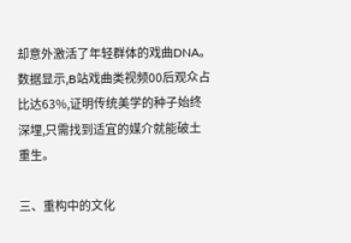却意外激活了年轻群体的戏曲DNA。数据显示,B站戏曲类视频00后观众占比达63%,证明传统美学的种子始终深埋,只需找到适宜的媒介就能破土重生。

三、重构中的文化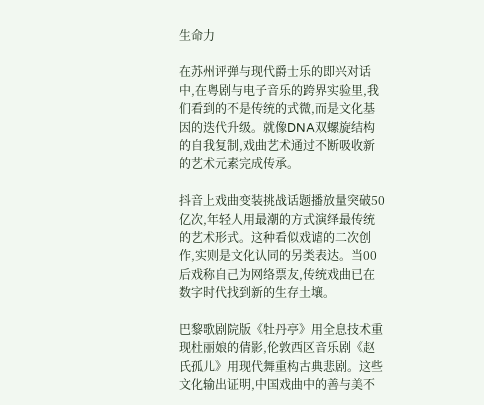生命力

在苏州评弹与现代爵士乐的即兴对话中,在粤剧与电子音乐的跨界实验里,我们看到的不是传统的式微,而是文化基因的迭代升级。就像DNA双螺旋结构的自我复制,戏曲艺术通过不断吸收新的艺术元素完成传承。

抖音上戏曲变装挑战话题播放量突破50亿次,年轻人用最潮的方式演绎最传统的艺术形式。这种看似戏谑的二次创作,实则是文化认同的另类表达。当00后戏称自己为网络票友,传统戏曲已在数字时代找到新的生存土壤。

巴黎歌剧院版《牡丹亭》用全息技术重现杜丽娘的倩影,伦敦西区音乐剧《赵氏孤儿》用现代舞重构古典悲剧。这些文化输出证明,中国戏曲中的善与美不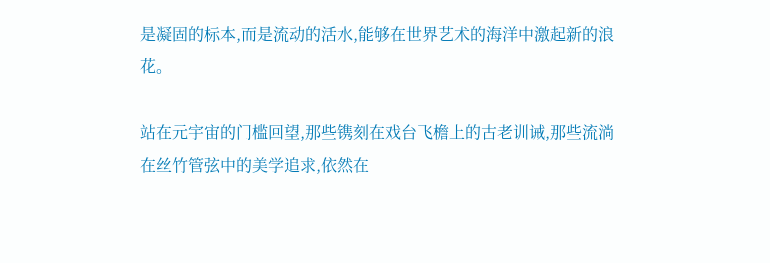是凝固的标本,而是流动的活水,能够在世界艺术的海洋中激起新的浪花。

站在元宇宙的门槛回望,那些镌刻在戏台飞檐上的古老训诫,那些流淌在丝竹管弦中的美学追求,依然在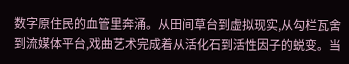数字原住民的血管里奔涌。从田间草台到虚拟现实,从勾栏瓦舍到流媒体平台,戏曲艺术完成着从活化石到活性因子的蜕变。当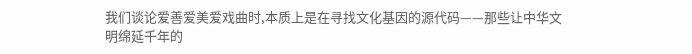我们谈论爱善爱美爱戏曲时,本质上是在寻找文化基因的源代码——那些让中华文明绵延千年的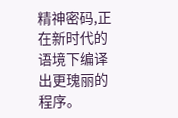精神密码,正在新时代的语境下编译出更瑰丽的程序。